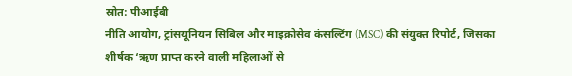स्रोत: पीआईबी
नीति आयोग, ट्रांसयूनियन सिबिल और माइक्रोसेव कंसल्टिंग (MSC) की संयुक्त रिपोर्ट, जिसका शीर्षक ‘ऋण प्राप्त करने वाली महिलाओं से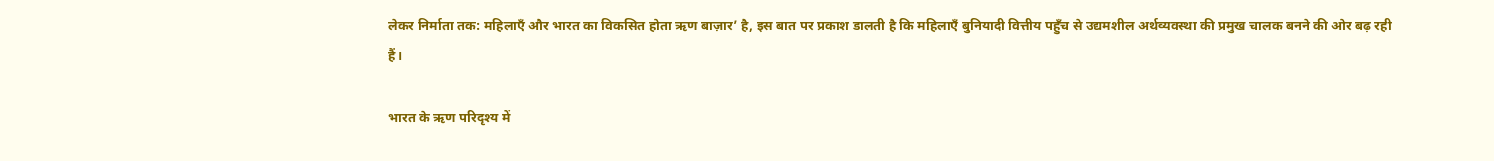लेकर निर्माता तक: महिलाएँ और भारत का विकसित होता ऋण बाज़ार’ है, इस बात पर प्रकाश डालती है कि महिलाएँ बुनियादी वित्तीय पहुँच से उद्यमशील अर्थव्यवस्था की प्रमुख चालक बनने की ओर बढ़ रही हैं।

भारत के ऋण परिदृश्य में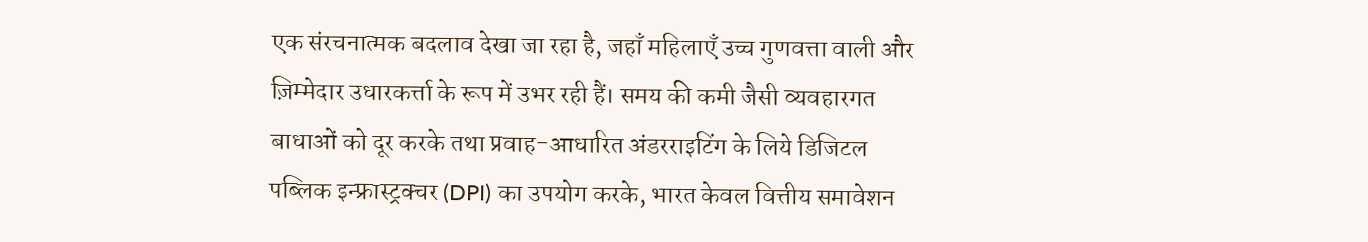एक संरचनात्मक बदलाव देखा जा रहा है, जहाँ महिलाएँ उच्च गुणवत्ता वाली और ज़िम्मेदार उधारकर्त्ता के रूप में उभर रही हैं। समय की कमी जैसी व्यवहारगत बाधाओं को दूर करके तथा प्रवाह-आधारित अंडरराइटिंग के लिये डिजिटल पब्लिक इन्फ्रास्ट्रक्चर (DPI) का उपयोग करके, भारत केवल वित्तीय समावेशन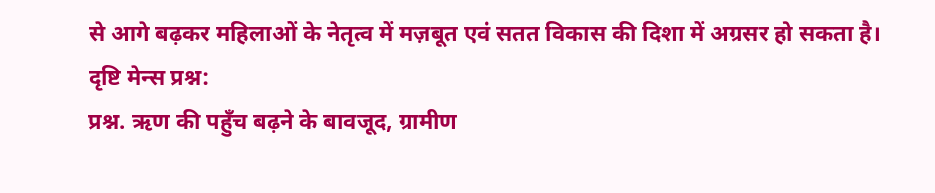से आगे बढ़कर महिलाओं के नेतृत्व में मज़बूत एवं सतत विकास की दिशा में अग्रसर हो सकता है।
दृष्टि मेन्स प्रश्न:
प्रश्न. ऋण की पहुँच बढ़ने के बावजूद, ग्रामीण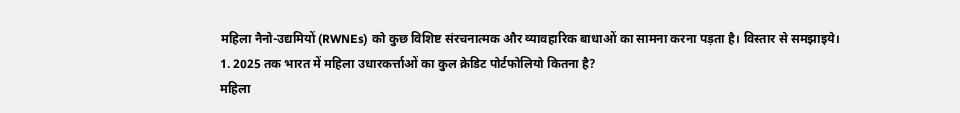महिला नैनो-उद्यमियों (RWNEs) को कुछ विशिष्ट संरचनात्मक और व्यावहारिक बाधाओं का सामना करना पड़ता है। विस्तार से समझाइये।
1. 2025 तक भारत में महिला उधारकर्त्ताओं का कुल क्रेडिट पोर्टफोलियो कितना है?
महिला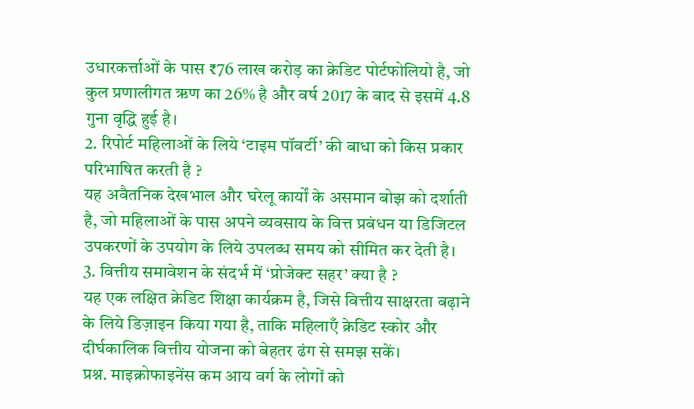उधारकर्त्ताओं के पास ₹76 लाख करोड़ का क्रेडिट पोर्टफोलियो है, जो कुल प्रणालीगत ऋण का 26% है और वर्ष 2017 के बाद से इसमें 4.8 गुना वृद्धि हुई है।
2. रिपोर्ट महिलाओं के लिये ‘टाइम पॉवर्टी’ की बाधा को किस प्रकार परिभाषित करती है ?
यह अवैतनिक देखभाल और घरेलू कार्यों के असमान बोझ को दर्शाती है, जो महिलाओं के पास अपने व्यवसाय के वित्त प्रबंधन या डिजिटल उपकरणों के उपयोग के लिये उपलब्ध समय को सीमित कर देती है।
3. वित्तीय समावेशन के संदर्भ में ‘प्रोजेक्ट सहर’ क्या है ?
यह एक लक्षित क्रेडिट शिक्षा कार्यक्रम है, जिसे वित्तीय साक्षरता बढ़ाने के लिये डिज़ाइन किया गया है, ताकि महिलाएँ क्रेडिट स्कोर और दीर्घकालिक वित्तीय योजना को बेहतर ढंग से समझ सकें।
प्रश्न. माइक्रोफाइनेंस कम आय वर्ग के लोगों को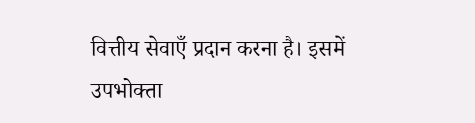वित्तीय सेवाएँ प्रदान करना है। इसमें उपभोक्ता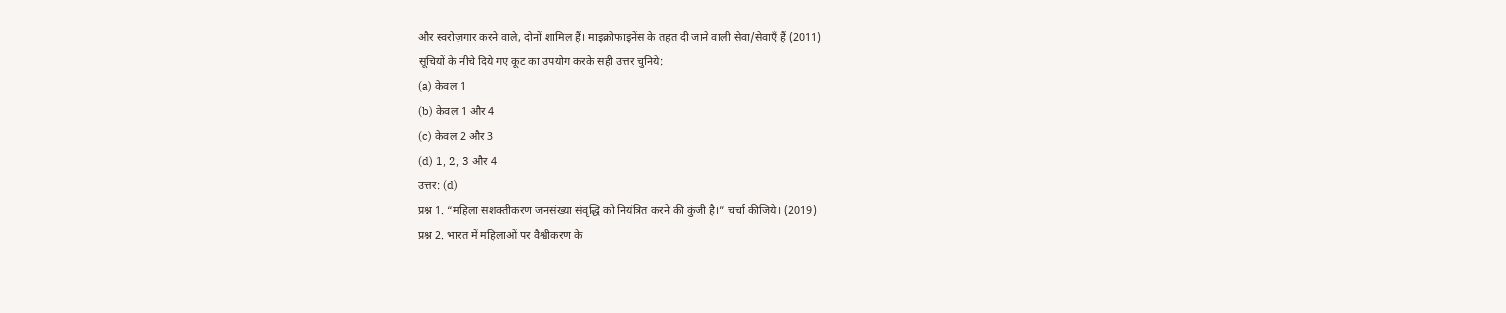और स्वरोज़गार करने वाले, दोनों शामिल हैं। माइक्रोफाइनेंस के तहत दी जाने वाली सेवा/सेवाएँ हैं (2011)
सूचियों के नीचे दिये गए कूट का उपयोग करके सही उत्तर चुनिये:
(a) केवल 1
(b) केवल 1 और 4
(c) केवल 2 और 3
(d) 1, 2, 3 और 4
उत्तर: (d)
प्रश्न 1. “महिला सशक्तीकरण जनसंख्या संवृद्धि को नियंत्रित करने की कुंजी है।” चर्चा कीजिये। (2019)
प्रश्न 2. भारत में महिलाओं पर वैश्वीकरण के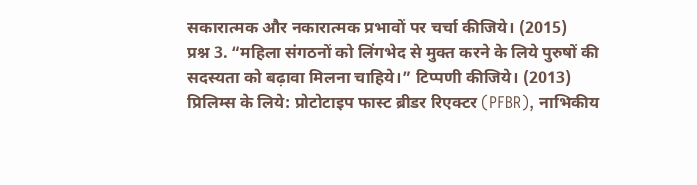सकारात्मक और नकारात्मक प्रभावों पर चर्चा कीजिये। (2015)
प्रश्न 3. “महिला संगठनों को लिंगभेद से मुक्त करने के लिये पुरुषों की सदस्यता को बढ़ावा मिलना चाहिये।” टिप्पणी कीजिये। (2013)
प्रिलिम्स के लिये: प्रोटोटाइप फास्ट ब्रीडर रिएक्टर (PFBR), नाभिकीय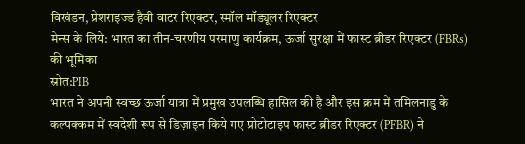विखंडन, प्रेशराइज्ड हैवी वाटर रिएक्टर, स्मॉल मॉड्यूलर रिएक्टर
मेन्स के लिये: भारत का तीन-चरणीय परमाणु कार्यक्रम, ऊर्जा सुरक्षा में फास्ट ब्रीडर रिएक्टर (FBRs) की भूमिका
स्रोत:PIB
भारत ने अपनी स्वच्छ ऊर्जा यात्रा में प्रमुख उपलब्धि हासिल की है और इस क्रम में तमिलनाडु के कल्पक्कम में स्वदेशी रूप से डिज़ाइन किये गए प्रोटोटाइप फास्ट ब्रीडर रिएक्टर (PFBR) ने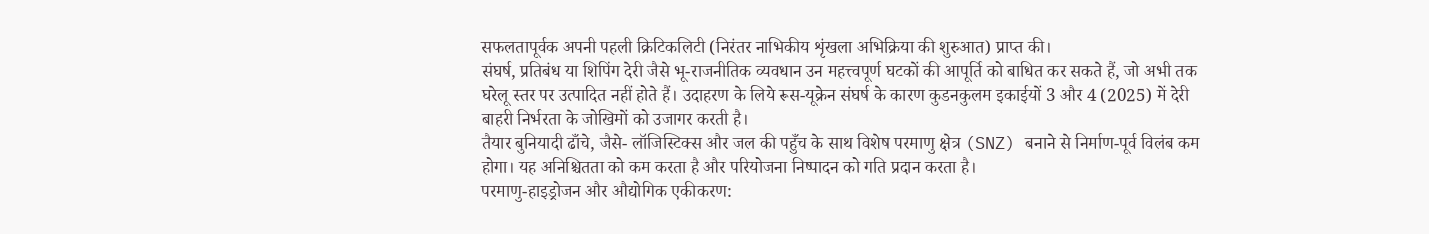सफलतापूर्वक अपनी पहली क्रिटिकलिटी (निरंतर नाभिकीय शृंखला अभिक्रिया की शुरुआत) प्राप्त की।
संघर्ष, प्रतिबंध या शिपिंग देरी जैसे भू-राजनीतिक व्यवधान उन महत्त्वपूर्ण घटकों की आपूर्ति को बाधित कर सकते हैं, जो अभी तक घरेलू स्तर पर उत्पादित नहीं होते हैं। उदाहरण के लिये रूस-यूक्रेन संघर्ष के कारण कुडनकुलम इकाईयों 3 और 4 (2025) में देरी बाहरी निर्भरता के जोखिमों को उजागर करती है।
तैयार बुनियादी ढाँचे, जैसे- लॉजिस्टिक्स और जल की पहुँच के साथ विशेष परमाणु क्षेत्र (SNZ) बनाने से निर्माण-पूर्व विलंब कम होगा। यह अनिश्चितता को कम करता है और परियोजना निष्पादन को गति प्रदान करता है।
परमाणु-हाइड्रोजन और औद्योगिक एकीकरण: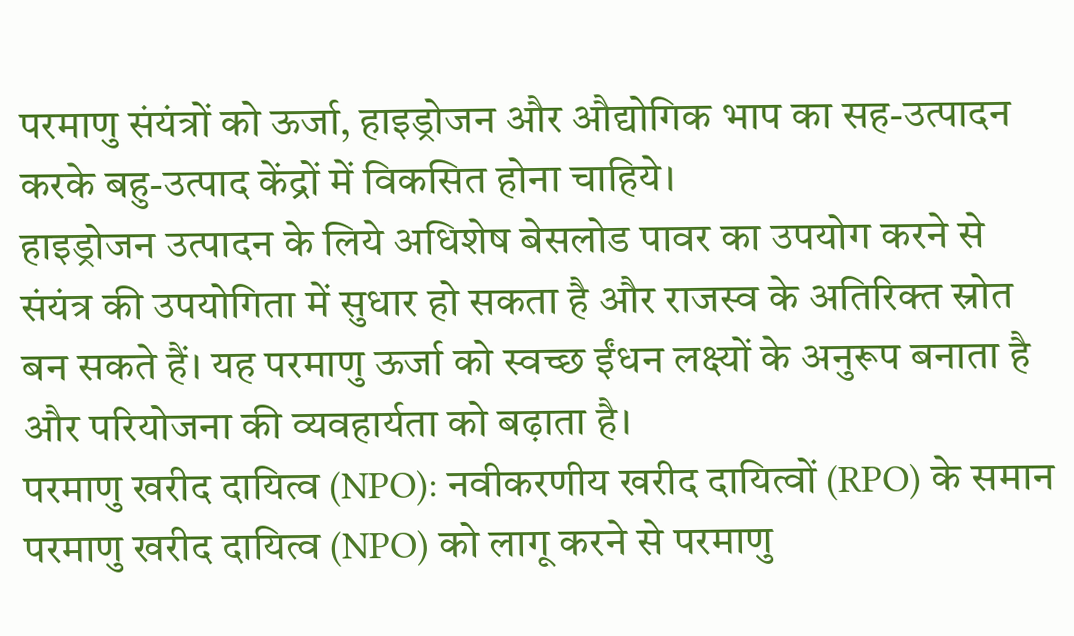परमाणु संयंत्रों को ऊर्जा, हाइड्रोजन और औद्योगिक भाप का सह-उत्पादन करके बहु-उत्पाद केंद्रों में विकसित होना चाहिये।
हाइड्रोजन उत्पादन के लिये अधिशेष बेसलोड पावर का उपयोग करने से संयंत्र की उपयोगिता में सुधार हो सकता है और राजस्व के अतिरिक्त स्रोत बन सकते हैं। यह परमाणु ऊर्जा को स्वच्छ ईंधन लक्ष्यों के अनुरूप बनाता है और परियोजना की व्यवहार्यता को बढ़ाता है।
परमाणु खरीद दायित्व (NPO): नवीकरणीय खरीद दायित्वों (RPO) के समान परमाणु खरीद दायित्व (NPO) को लागू करने से परमाणु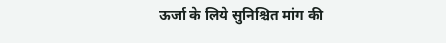ऊर्जा के लिये सुनिश्चित मांग की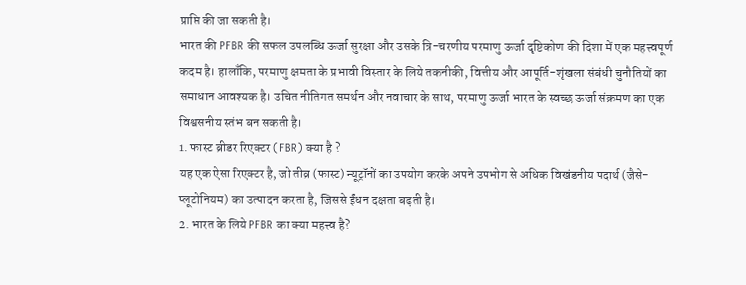प्राप्ति की जा सकती है।
भारत की PFBR की सफल उपलब्धि ऊर्जा सुरक्षा और उसके त्रि-चरणीय परमाणु ऊर्जा दृष्टिकोण की दिशा में एक महत्त्वपूर्ण कदम है। हालाँकि, परमाणु क्षमता के प्रभावी विस्तार के लिये तकनीकी, वित्तीय और आपूर्ति-शृंखला संबंधी चुनौतियों का समाधान आवश्यक है। उचित नीतिगत समर्थन और नवाचार के साथ, परमाणु ऊर्जा भारत के स्वच्छ ऊर्जा संक्रमण का एक विश्वसनीय स्तंभ बन सकती है।
1. फास्ट ब्रीडर रिएक्टर (FBR) क्या है ?
यह एक ऐसा रिएक्टर है, जो तीव्र (फास्ट) न्यूट्रॉनों का उपयोग करके अपने उपभोग से अधिक विखंडनीय पदार्थ (जैसे- प्लूटोनियम) का उत्पादन करता है, जिससे ईंधन दक्षता बढ़ती है।
2. भारत के लिये PFBR का क्या महत्त्व है?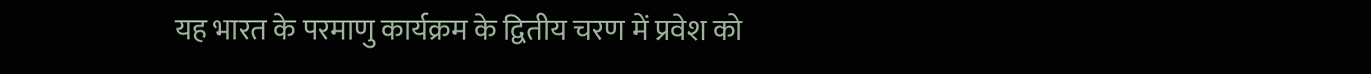यह भारत के परमाणु कार्यक्रम के द्वितीय चरण में प्रवेश को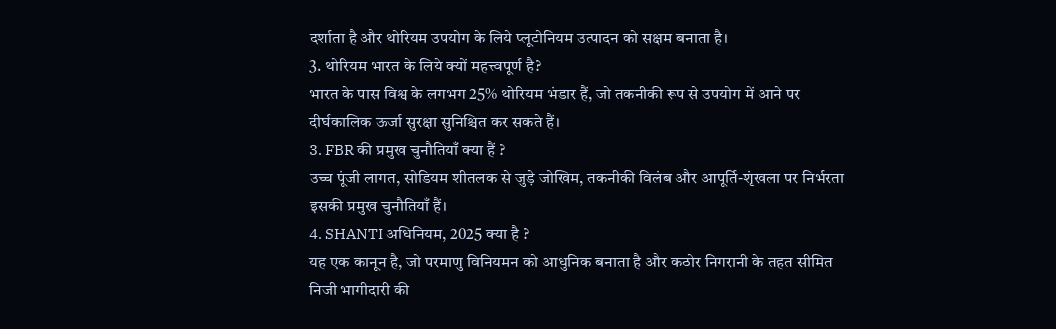दर्शाता है और थोरियम उपयोग के लिये प्लूटोनियम उत्पादन को सक्षम बनाता है।
3. थोरियम भारत के लिये क्यों महत्त्वपूर्ण है?
भारत के पास विश्व के लगभग 25% थोरियम भंडार हैं, जो तकनीकी रूप से उपयोग में आने पर दीर्घकालिक ऊर्जा सुरक्षा सुनिश्चित कर सकते हैं।
3. FBR की प्रमुख चुनौतियाँ क्या हैं ?
उच्च पूंजी लागत, सोडियम शीतलक से जुड़े जोखिम, तकनीकी विलंब और आपूर्ति-शृंखला पर निर्भरता इसकी प्रमुख चुनौतियाँ हैं।
4. SHANTI अधिनियम, 2025 क्या है ?
यह एक कानून है, जो परमाणु विनियमन को आधुनिक बनाता है और कठोर निगरानी के तहत सीमित निजी भागीदारी की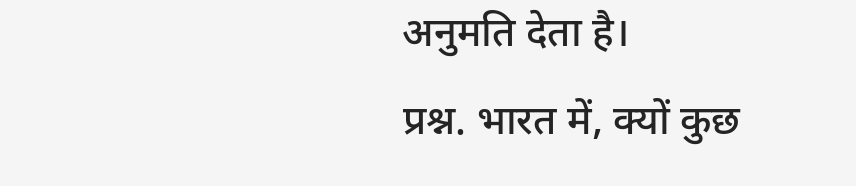अनुमति देता है।
प्रश्न. भारत में, क्यों कुछ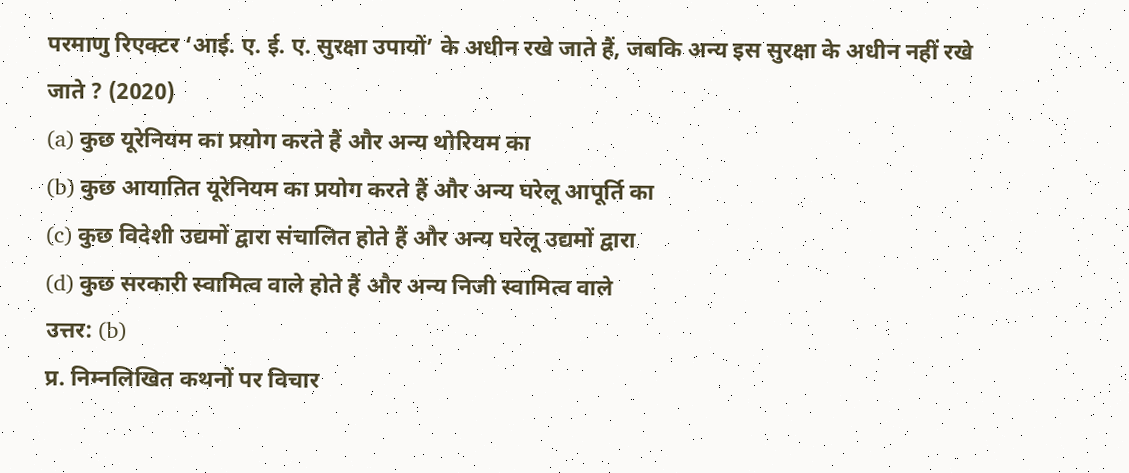परमाणु रिएक्टर ‘आई. ए. ई. ए. सुरक्षा उपायों’ के अधीन रखे जाते हैं, जबकि अन्य इस सुरक्षा के अधीन नहीं रखे जाते ? (2020)
(a) कुछ यूरेनियम का प्रयोग करते हैं और अन्य थोरियम का
(b) कुछ आयातित यूरेनियम का प्रयोग करते हैं और अन्य घरेलू आपूर्ति का
(c) कुछ विदेशी उद्यमों द्वारा संचालित होते हैं और अन्य घरेलू उद्यमों द्वारा
(d) कुछ सरकारी स्वामित्व वाले होते हैं और अन्य निजी स्वामित्व वाले
उत्तर: (b)
प्र. निम्नलिखित कथनों पर विचार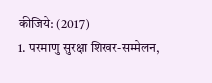कीजिये: (2017)
1. परमाणु सुरक्षा शिखर-सम्मेलन,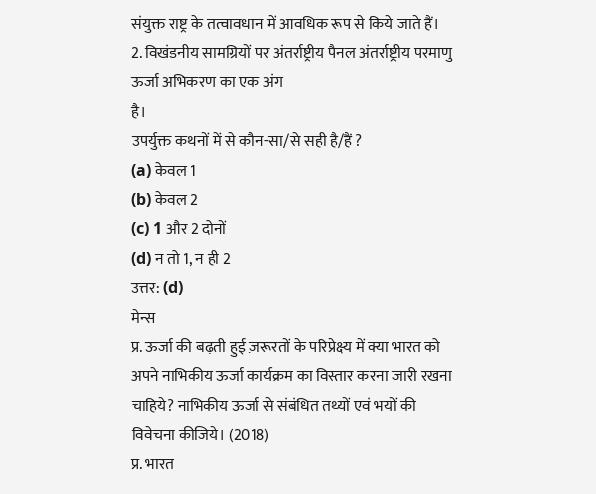संयुक्त राष्ट्र के तत्वावधान में आवधिक रूप से किये जाते हैं।
2. विखंडनीय सामग्रियों पर अंतर्राष्ट्रीय पैनल अंतर्राष्ट्रीय परमाणु ऊर्जा अभिकरण का एक अंग
है।
उपर्युक्त कथनों में से कौन-सा/से सही है/हैं ?
(a) केवल 1
(b) केवल 2
(c) 1 और 2 दोनों
(d) न तो 1, न ही 2
उत्तर: (d)
मेन्स
प्र. ऊर्जा की बढ़ती हुई ज़रूरतों के परिप्रेक्ष्य में क्या भारत को अपने नाभिकीय ऊर्जा कार्यक्रम का विस्तार करना जारी रखना चाहिये? नाभिकीय ऊर्जा से संबंधित तथ्यों एवं भयों की विवेचना कीजिये। (2018)
प्र. भारत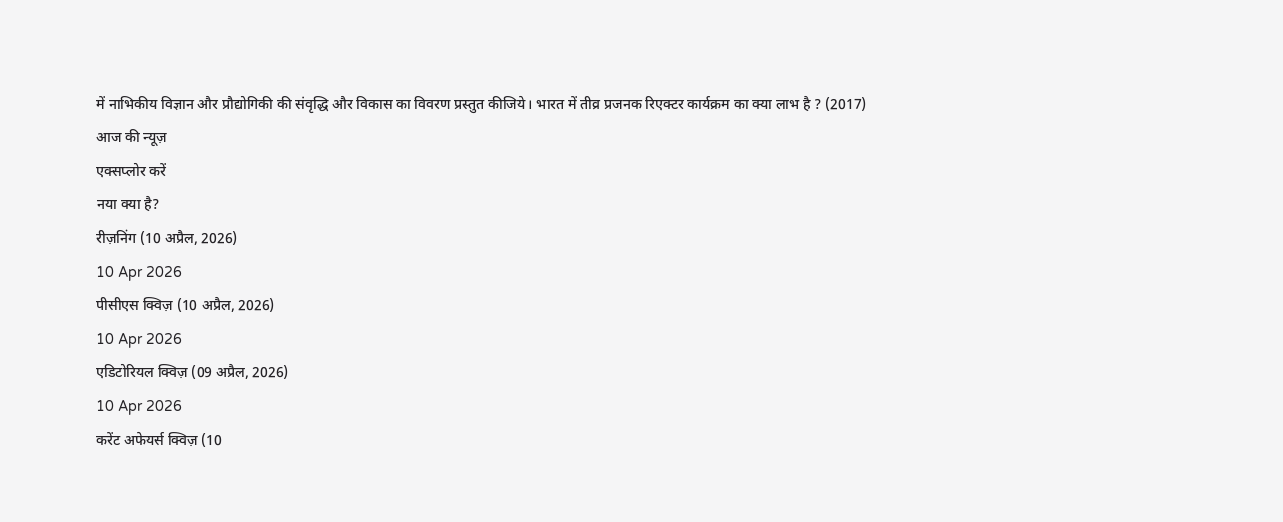में नाभिकीय विज्ञान और प्रौद्योगिकी की संवृद्धि और विकास का विवरण प्रस्तुत कीजिये। भारत में तीव्र प्रजनक रिएक्टर कार्यक्रम का क्या लाभ है ? (2017)
आज की न्यूज़
एक्सप्लोर करें
नया क्या है?
रीज़निंग (10 अप्रैल, 2026)
10 Apr 2026
पीसीएस क्विज़ (10 अप्रैल, 2026)
10 Apr 2026
एडिटोरियल क्विज़ (09 अप्रैल, 2026)
10 Apr 2026
करेंट अफेयर्स क्विज़ (10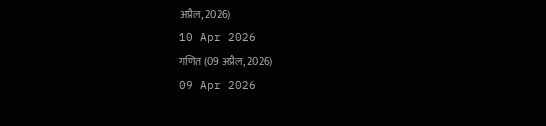अप्रैल, 2026)
10 Apr 2026
गणित (09 अप्रैल, 2026)
09 Apr 2026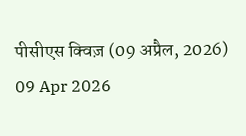पीसीएस क्विज़ (09 अप्रैल, 2026)
09 Apr 2026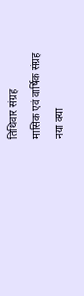तिथिवार संग्रह
मासिक एवं वार्षिक संग्रह
नया क्या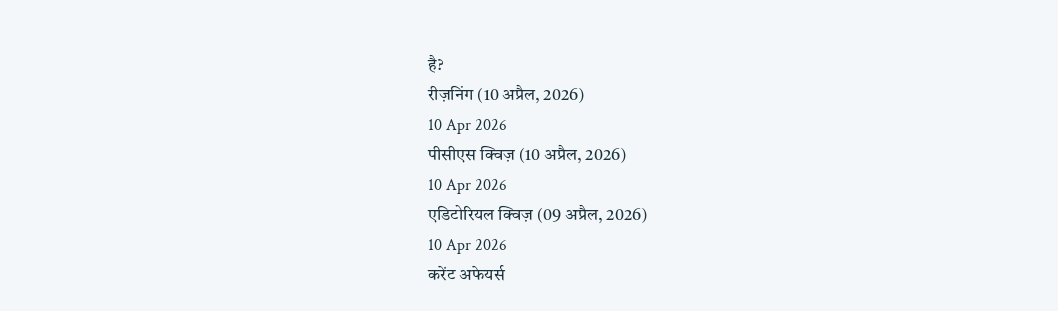है?
रीज़निंग (10 अप्रैल, 2026)
10 Apr 2026
पीसीएस क्विज़ (10 अप्रैल, 2026)
10 Apr 2026
एडिटोरियल क्विज़ (09 अप्रैल, 2026)
10 Apr 2026
करेंट अफेयर्स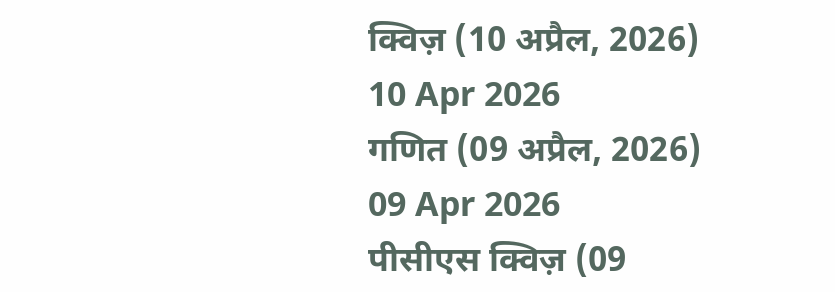क्विज़ (10 अप्रैल, 2026)
10 Apr 2026
गणित (09 अप्रैल, 2026)
09 Apr 2026
पीसीएस क्विज़ (09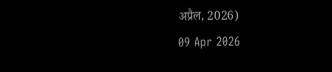अप्रैल, 2026)
09 Apr 2026